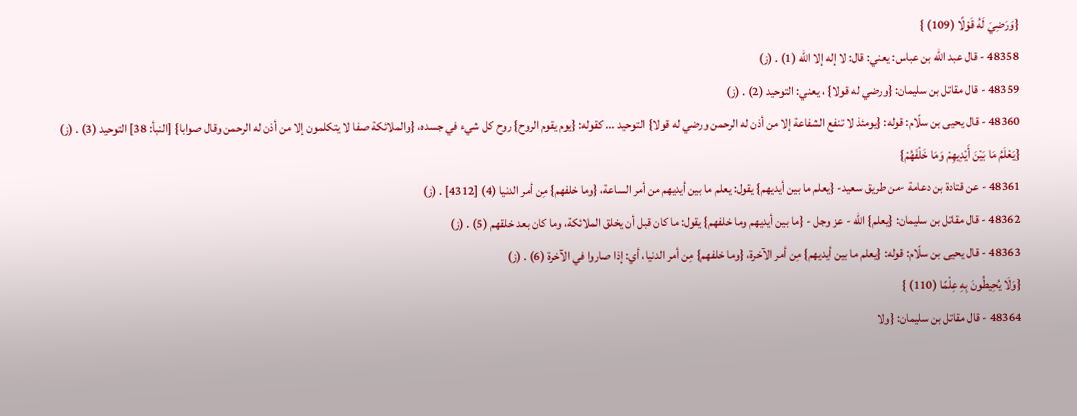{وَرَضِيَ لَهُ قَوْلًا (109) }
48358 - قال عبد الله بن عباس: يعني: قال: لا إله إلا الله (1) . (ز)
48359 - قال مقاتل بن سليمان: {ورضي له قولا} ، يعني: التوحيد (2) . (ز)
48360 - قال يحيى بن سلّام: قوله: {يومئذ لا تنفع الشفاعة إلا من أذن له الرحمن ورضي له قولا} التوحيد ... كقوله: {يوم يقوم الروح} روح كل شيء في جسده، {والملائكة صفا لا يتكلمون إلا من أذن له الرحمن وقال صوابا} [النبأ: 38] التوحيد (3) . (ز)
{يَعْلَمُ مَا بَيْنَ أَيْدِيهِمْ وَمَا خَلْفَهُمْ}
48361 - عن قتادة بن دعامة -من طريق سعيد- {يعلم ما بين أيديهم} يقول: يعلم ما بين أيديهم من أمر الساعة، {وما خلفهم} مِن أمر الدنيا (4) [4312] . (ز)
48362 - قال مقاتل بن سليمان: {يعلم} الله - عز وجل - {ما بين أيديهم وما خلفهم} يقول: ما كان قبل أن يخلق الملائكة، وما كان بعد خلقهم (5) . (ز)
48363 - قال يحيى بن سلّام: قوله: {يعلم ما بين أيديهم} مِن أمر الآخرة، {وما خلفهم} مِن أمر الدنيا، أي: إذا صاروا في الآخرة (6) . (ز)
{وَلَا يُحِيطُونَ بِهِ عِلْمًا (110) }
48364 - قال مقاتل بن سليمان: {ولا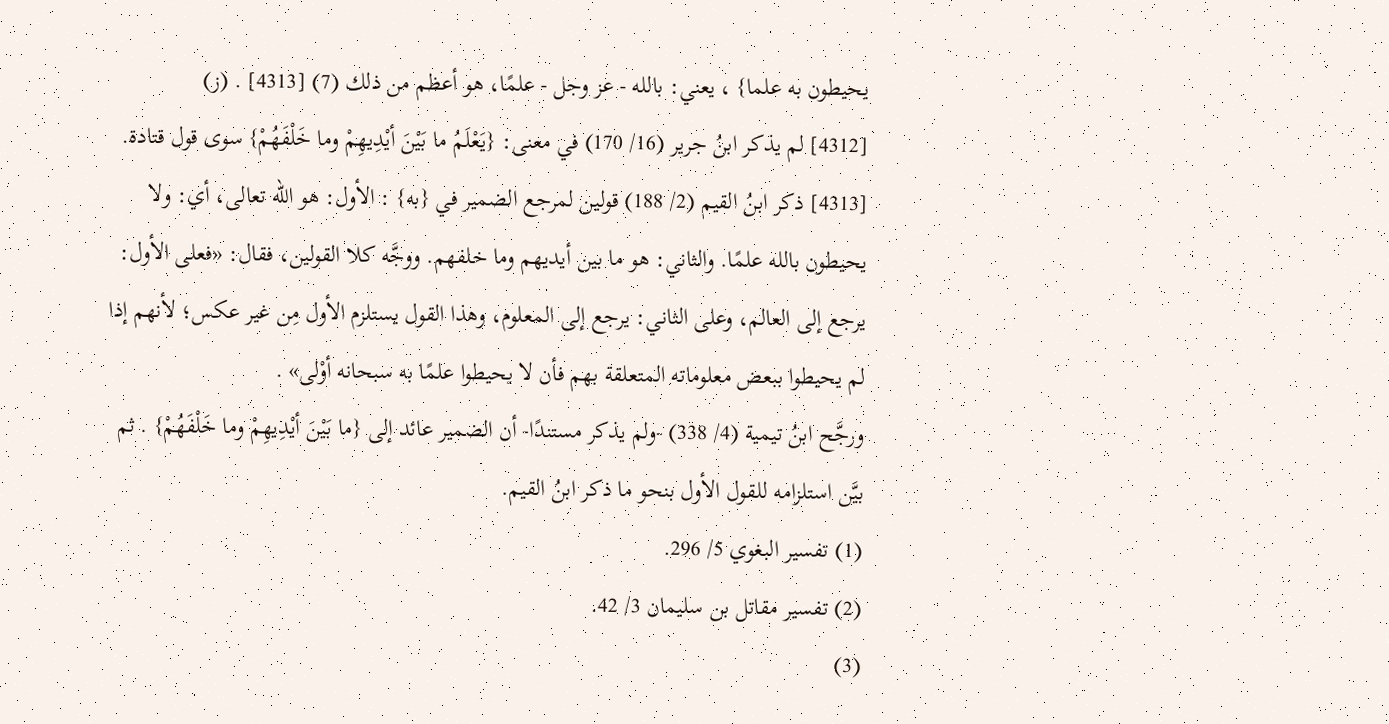يحيطون به علما} ، يعني: بالله - عز وجل - علمًا، هو أعظم من ذلك (7) [4313] . (ز)
[4312] لم يذكر ابنُ جرير (16/ 170) في معنى: {يَعْلَمُ ما بَيْنَ أيْدِيهِمْ وما خَلْفَهُمْ} سوى قول قتادة.
[4313] ذكر ابنُ القيم (2/ 188) قولين لمرجع الضمير في {به} : الأول: هو الله تعالى، أي: ولا يحيطون بالله علمًا. والثاني: هو ما بين أيديهم وما خلفهم. ووجَّه كلا القولين، فقال: «فعلى الأول: يرجع إلى العالم، وعلى الثاني: يرجع إلى المعلوم، وهذا القول يستلزم الأول مِن غير عكس؛ لأنهم إذا لم يحيطوا ببعض معلوماته المتعلقة بهم فأن لا يحيطوا علمًا به سبحانه أوْلى» .
ورجَّح ابنُ تيمية (4/ 338) -ولم يذكر مستندًا- أن الضمير عائد إلى {ما بَيْنَ أيْدِيهِمْ وما خَلْفَهُمْ} . ثم بيَّن استلزامه للقول الأول بنحو ما ذكر ابنُ القيم.
(1) تفسير البغوي 5/ 296.
(2) تفسير مقاتل بن سليمان 3/ 42.
(3)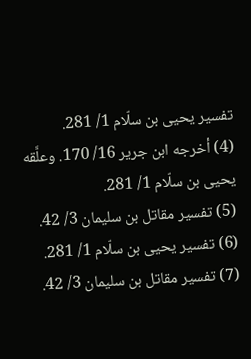تفسير يحيى بن سلّام 1/ 281.
(4) أخرجه ابن جرير 16/ 170. وعلَّقه يحيى بن سلّام 1/ 281.
(5) تفسير مقاتل بن سليمان 3/ 42.
(6) تفسير يحيى بن سلّام 1/ 281.
(7) تفسير مقاتل بن سليمان 3/ 42.